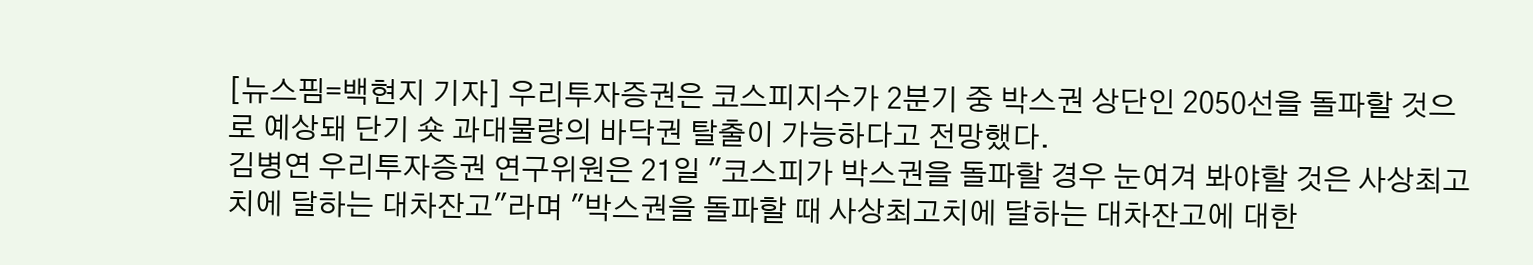[뉴스핌=백현지 기자] 우리투자증권은 코스피지수가 2분기 중 박스권 상단인 2050선을 돌파할 것으로 예상돼 단기 숏 과대물량의 바닥권 탈출이 가능하다고 전망했다.
김병연 우리투자증권 연구위원은 21일 "코스피가 박스권을 돌파할 경우 눈여겨 봐야할 것은 사상최고치에 달하는 대차잔고"라며 "박스권을 돌파할 때 사상최고치에 달하는 대차잔고에 대한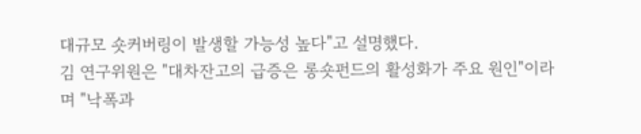대규모 숏커버링이 발생할 가능성 높다"고 설명했다.
김 연구위원은 "대차잔고의 급증은 롱숏펀드의 활성화가 주요 원인"이라며 "낙폭과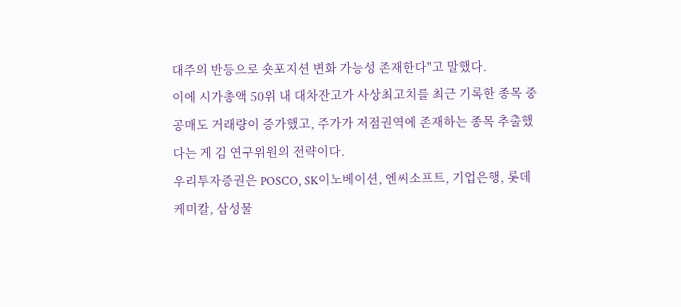대주의 반등으로 숏포지션 변화 가능성 존재한다"고 말했다.
이에 시가총액 50위 내 대차잔고가 사상최고치를 최근 기록한 종목 중 공매도 거래량이 증가했고, 주가가 저점권역에 존재하는 종목 추출했다는 게 김 연구위원의 전략이다.
우리투자증권은 POSCO, SK이노베이션, 엔씨소프트, 기업은행, 롯데케미칼, 삼성물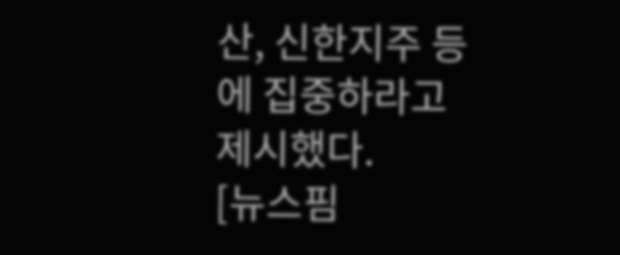산, 신한지주 등에 집중하라고 제시했다.
[뉴스핌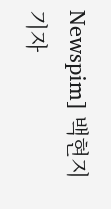Newspim] 백현지 기자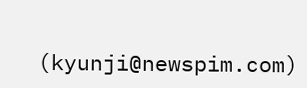(kyunji@newspim.com)